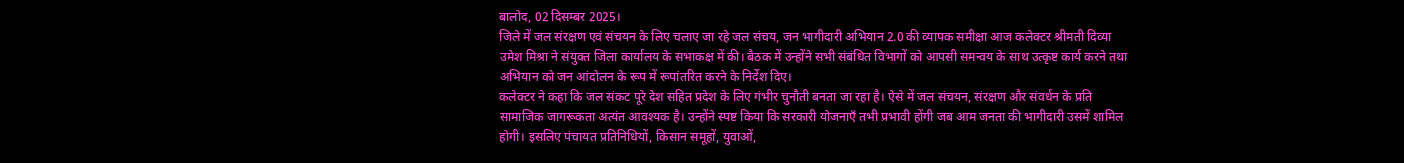बालोद, 02 दिसम्बर 2025।
जिले में जल संरक्षण एवं संचयन के लिए चलाए जा रहे जल संचय, जन भागीदारी अभियान 2.0 की व्यापक समीक्षा आज कलेक्टर श्रीमती दिव्या उमेश मिश्रा ने संयुक्त जिला कार्यालय के सभाकक्ष में की। बैठक में उन्होंने सभी संबंधित विभागों को आपसी समन्वय के साथ उत्कृष्ट कार्य करने तथा अभियान को जन आंदोलन के रूप में रूपांतरित करने के निर्देश दिए।
कलेक्टर ने कहा कि जल संकट पूरे देश सहित प्रदेश के लिए गंभीर चुनौती बनता जा रहा है। ऐसे में जल संचयन, संरक्षण और संवर्धन के प्रति सामाजिक जागरूकता अत्यंत आवश्यक है। उन्होंने स्पष्ट किया कि सरकारी योजनाएँ तभी प्रभावी होंगी जब आम जनता की भागीदारी उसमें शामिल होगी। इसलिए पंचायत प्रतिनिधियों, किसान समूहों, युवाओं,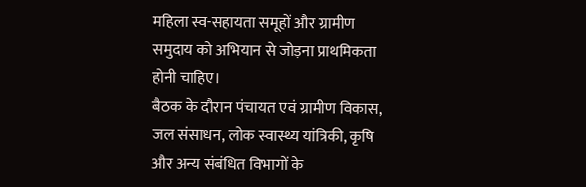महिला स्व-सहायता समूहों और ग्रामीण समुदाय को अभियान से जोड़ना प्राथमिकता होनी चाहिए।
बैठक के दौरान पंचायत एवं ग्रामीण विकास, जल संसाधन, लोक स्वास्थ्य यांत्रिकी, कृषि और अन्य संबंधित विभागों के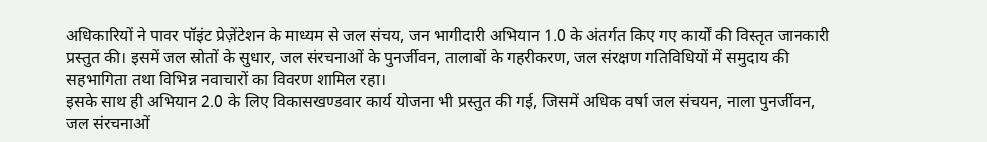अधिकारियों ने पावर पॉइंट प्रेज़ेंटेशन के माध्यम से जल संचय, जन भागीदारी अभियान 1.0 के अंतर्गत किए गए कार्यों की विस्तृत जानकारी प्रस्तुत की। इसमें जल स्रोतों के सुधार, जल संरचनाओं के पुनर्जीवन, तालाबों के गहरीकरण, जल संरक्षण गतिविधियों में समुदाय की सहभागिता तथा विभिन्न नवाचारों का विवरण शामिल रहा।
इसके साथ ही अभियान 2.0 के लिए विकासखण्डवार कार्य योजना भी प्रस्तुत की गई, जिसमें अधिक वर्षा जल संचयन, नाला पुनर्जीवन, जल संरचनाओं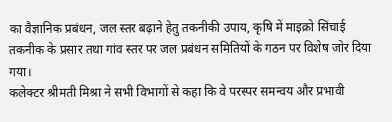का वैज्ञानिक प्रबंधन, जल स्तर बढ़ाने हेतु तकनीकी उपाय, कृषि में माइक्रो सिंचाई तकनीक के प्रसार तथा गांव स्तर पर जल प्रबंधन समितियों के गठन पर विशेष जोर दिया गया।
कलेक्टर श्रीमती मिश्रा ने सभी विभागों से कहा कि वे परस्पर समन्वय और प्रभावी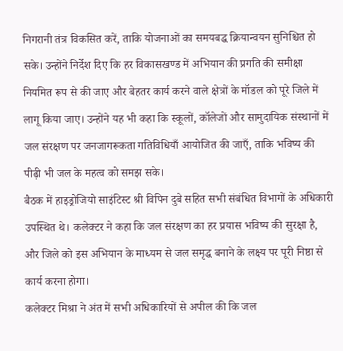निगरानी तंत्र विकसित करें, ताकि योजनाओं का समयबद्ध क्रियान्वयन सुनिश्चित हो सके। उन्होंने निर्देश दिए कि हर विकासखण्ड में अभियान की प्रगति की समीक्षा नियमित रूप से की जाए और बेहतर कार्य करने वाले क्षेत्रों के मॉडल को पूरे जिले में लागू किया जाए। उन्होंने यह भी कहा कि स्कूलों, कॉलेजों और सामुदायिक संस्थानों में जल संरक्षण पर जनजागरूकता गतिविधियाँ आयोजित की जाएँ, ताकि भविष्य की पीढ़ी भी जल के महत्व को समझ सके।
बैठक में हाइड्रोजियो साइंटिस्ट श्री विपिन दुबे सहित सभी संबंधित विभागों के अधिकारी उपस्थित थे। कलेक्टर ने कहा कि जल संरक्षण का हर प्रयास भविष्य की सुरक्षा है, और जिले को इस अभियान के माध्यम से जल समृद्ध बनाने के लक्ष्य पर पूरी निष्ठा से कार्य करना होगा।
कलेक्टर मिश्रा ने अंत में सभी अधिकारियों से अपील की कि जल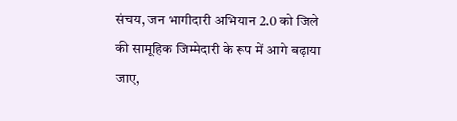संचय, जन भागीदारी अभियान 2.0 को जिले की सामूहिक जिम्मेदारी के रूप में आगे बढ़ाया जाए,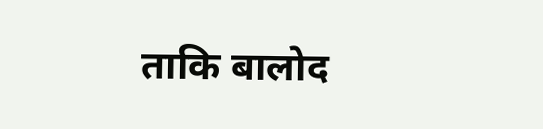ताकि बालोद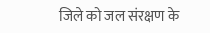जिले को जल संरक्षण के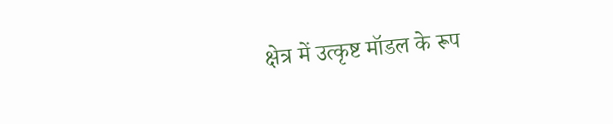क्षेत्र में उत्कृष्ट मॉडल के रूप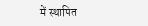में स्थापित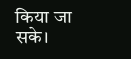किया जा सके।